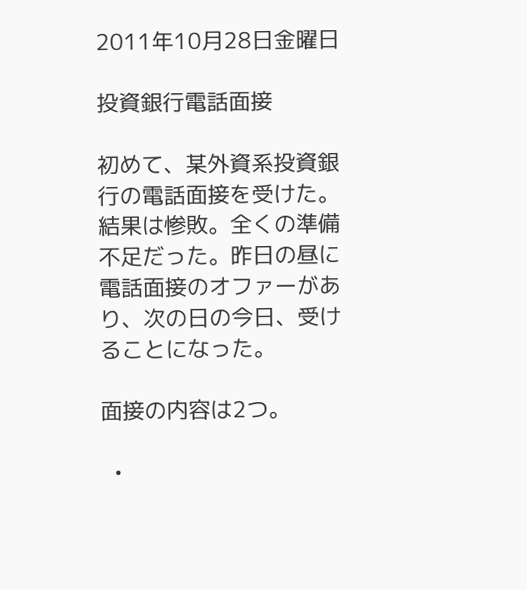2011年10月28日金曜日

投資銀行電話面接

初めて、某外資系投資銀行の電話面接を受けた。結果は惨敗。全くの準備不足だった。昨日の昼に電話面接のオファーがあり、次の日の今日、受けることになった。

面接の内容は2つ。

  •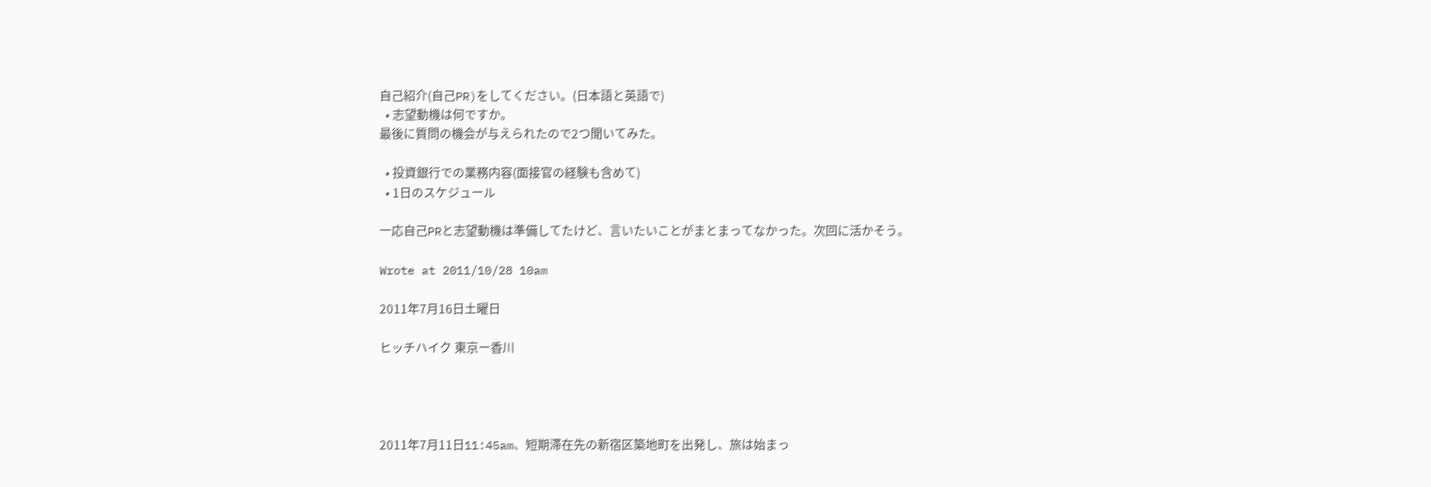自己紹介(自己PR)をしてください。(日本語と英語で)
  • 志望動機は何ですか。
最後に質問の機会が与えられたので2つ聞いてみた。

  • 投資銀行での業務内容(面接官の経験も含めて)
  • 1日のスケジュール

一応自己PRと志望動機は準備してたけど、言いたいことがまとまってなかった。次回に活かそう。

Wrote at 2011/10/28 10am

2011年7月16日土曜日

ヒッチハイク 東京ー香川




2011年7月11日11:45am、短期滞在先の新宿区築地町を出発し、旅は始まっ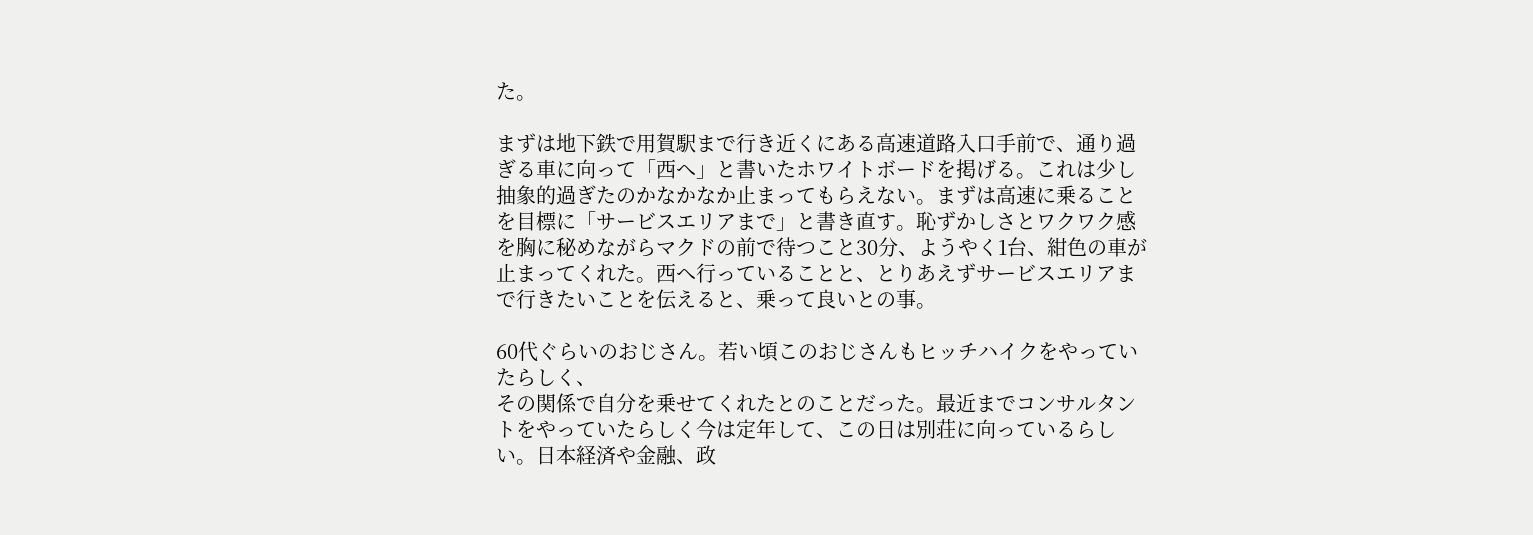た。

まずは地下鉄で用賀駅まで行き近くにある高速道路入口手前で、通り過ぎる車に向って「西へ」と書いたホワイトボードを掲げる。これは少し抽象的過ぎたのかなかなか止まってもらえない。まずは高速に乗ることを目標に「サービスエリアまで」と書き直す。恥ずかしさとワクワク感を胸に秘めながらマクドの前で待つこと30分、ようやく1台、紺色の車が止まってくれた。西へ行っていることと、とりあえずサービスエリアまで行きたいことを伝えると、乗って良いとの事。

60代ぐらいのおじさん。若い頃このおじさんもヒッチハイクをやっていたらしく、
その関係で自分を乗せてくれたとのことだった。最近までコンサルタントをやっていたらしく今は定年して、この日は別荘に向っているらしい。日本経済や金融、政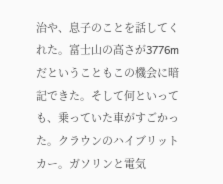治や、息子のことを話してくれた。富士山の高さが3776mだということもこの機会に暗記できた。そして何といっても、乗っていた車がすごかった。クラウンのハイブリットカー。ガソリンと電気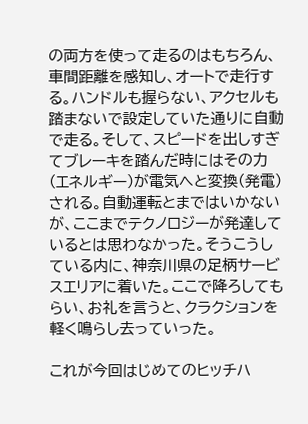の両方を使って走るのはもちろん、車間距離を感知し、オートで走行する。ハンドルも握らない、アクセルも踏まないで設定していた通りに自動で走る。そして、スピードを出しすぎてブレーキを踏んだ時にはその力(エネルギー)が電気へと変換(発電)される。自動運転とまではいかないが、ここまでテクノロジーが発達しているとは思わなかった。そうこうしている内に、神奈川県の足柄サービスエリアに着いた。ここで降ろしてもらい、お礼を言うと、クラクションを軽く鳴らし去っていった。

これが今回はじめてのヒッチハ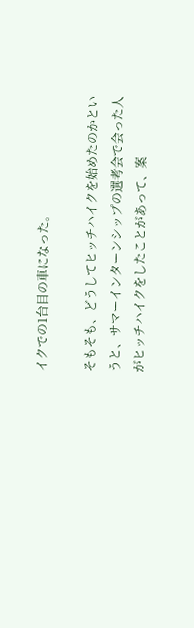イクでの1台目の車になった。

そもそも、どうしてヒッチハイクを始めたのかというと、サマーインターンシップの選考会で会った人がヒッチハイクをしたことがあって、案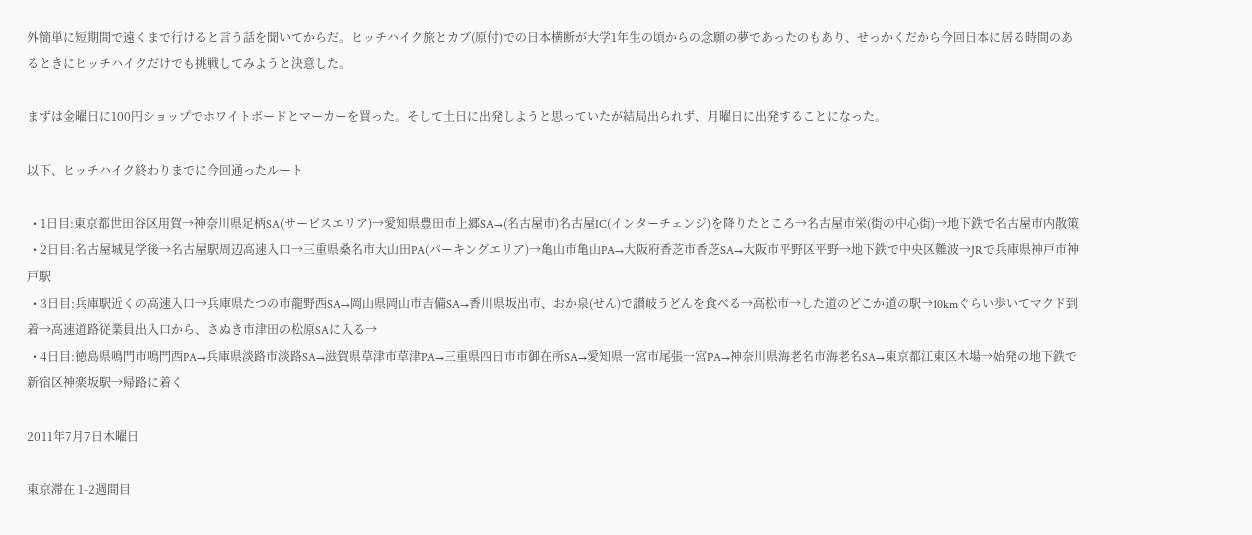外簡単に短期間で遠くまで行けると言う話を聞いてからだ。ヒッチハイク旅とカブ(原付)での日本横断が大学1年生の頃からの念願の夢であったのもあり、せっかくだから今回日本に居る時間のあるときにヒッチハイクだけでも挑戦してみようと決意した。

まずは金曜日に100円ショップでホワイトボードとマーカーを買った。そして土日に出発しようと思っていたが結局出られず、月曜日に出発することになった。

以下、ヒッチハイク終わりまでに今回通ったルート

  • 1日目:東京都世田谷区用賀→神奈川県足柄SA(サービスエリア)→愛知県豊田市上郷SA→(名古屋市)名古屋IC(インターチェンジ)を降りたところ→名古屋市栄(街の中心街)→地下鉄で名古屋市内散策
  • 2日目:名古屋城見学後→名古屋駅周辺高速入口→三重県桑名市大山田PA(パーキングエリア)→亀山市亀山PA→大阪府香芝市香芝SA→大阪市平野区平野→地下鉄で中央区難波→JRで兵庫県神戸市神戸駅
  • 3日目:兵庫駅近くの高速入口→兵庫県たつの市龍野西SA→岡山県岡山市吉備SA→香川県坂出市、おか泉(せん)で讃岐うどんを食べる→高松市→した道のどこか道の駅→10kmぐらい歩いてマクド到着→高速道路従業員出入口から、さぬき市津田の松原SAに入る→
  • 4日目:徳島県鳴門市鳴門西PA→兵庫県淡路市淡路SA→滋賀県草津市草津PA→三重県四日市市御在所SA→愛知県一宮市尾張一宮PA→神奈川県海老名市海老名SA→東京都江東区木場→始発の地下鉄で新宿区神楽坂駅→帰路に着く

2011年7月7日木曜日

東京滞在 1-2週間目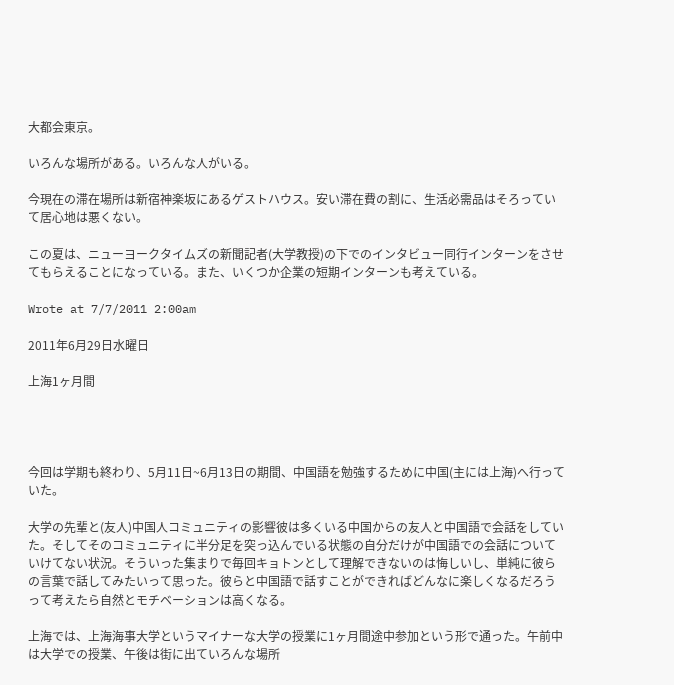大都会東京。

いろんな場所がある。いろんな人がいる。

今現在の滞在場所は新宿神楽坂にあるゲストハウス。安い滞在費の割に、生活必需品はそろっていて居心地は悪くない。

この夏は、ニューヨークタイムズの新聞記者(大学教授)の下でのインタビュー同行インターンをさせてもらえることになっている。また、いくつか企業の短期インターンも考えている。

Wrote at 7/7/2011 2:00am

2011年6月29日水曜日

上海1ヶ月間




今回は学期も終わり、5月11日~6月13日の期間、中国語を勉強するために中国(主には上海)へ行っていた。

大学の先輩と(友人)中国人コミュニティの影響彼は多くいる中国からの友人と中国語で会話をしていた。そしてそのコミュニティに半分足を突っ込んでいる状態の自分だけが中国語での会話についていけてない状況。そういった集まりで毎回キョトンとして理解できないのは悔しいし、単純に彼らの言葉で話してみたいって思った。彼らと中国語で話すことができればどんなに楽しくなるだろうって考えたら自然とモチベーションは高くなる。

上海では、上海海事大学というマイナーな大学の授業に1ヶ月間途中参加という形で通った。午前中は大学での授業、午後は街に出ていろんな場所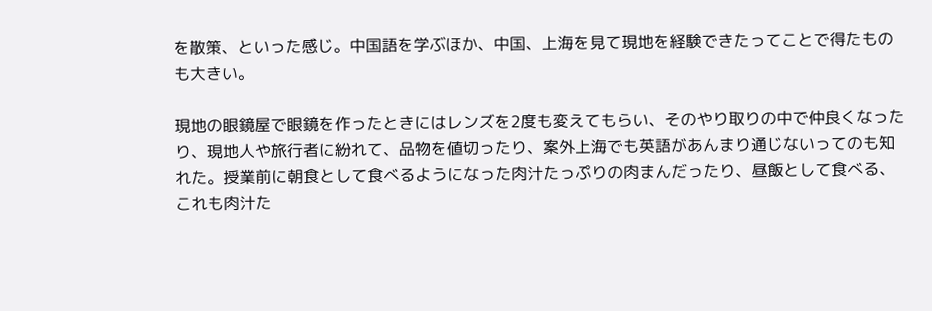を散策、といった感じ。中国語を学ぶほか、中国、上海を見て現地を経験できたってことで得たものも大きい。

現地の眼鏡屋で眼鏡を作ったときにはレンズを2度も変えてもらい、そのやり取りの中で仲良くなったり、現地人や旅行者に紛れて、品物を値切ったり、案外上海でも英語があんまり通じないってのも知れた。授業前に朝食として食べるようになった肉汁たっぷりの肉まんだったり、昼飯として食べる、これも肉汁た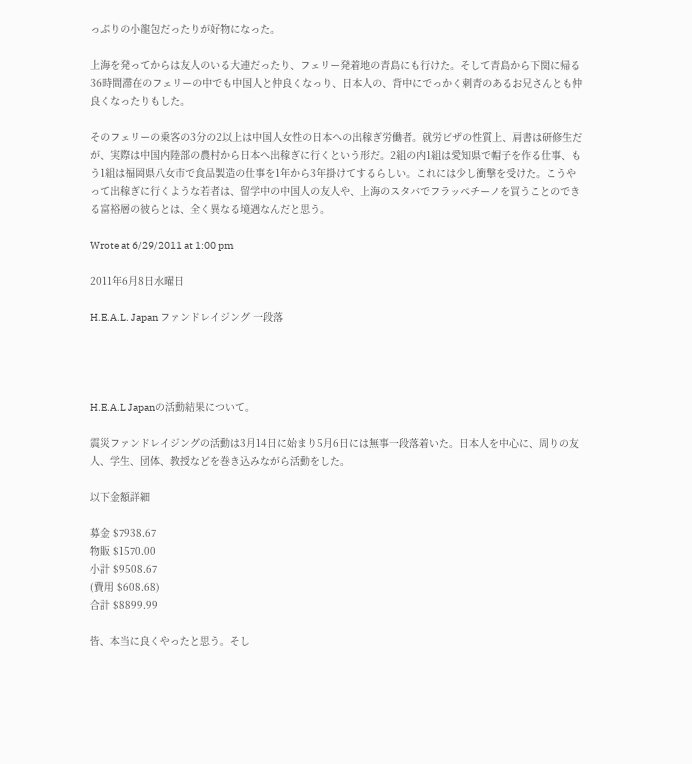っぷりの小龍包だったりが好物になった。

上海を発ってからは友人のいる大連だったり、フェリー発着地の青島にも行けた。そして青島から下関に帰る36時間滞在のフェリーの中でも中国人と仲良くなっり、日本人の、背中にでっかく刺青のあるお兄さんとも仲良くなったりもした。

そのフェリーの乗客の3分の2以上は中国人女性の日本への出稼ぎ労働者。就労ビザの性質上、肩書は研修生だが、実際は中国内陸部の農村から日本へ出稼ぎに行くという形だ。2組の内1組は愛知県で帽子を作る仕事、もう1組は福岡県八女市で食品製造の仕事を1年から3年掛けてするらしい。これには少し衝撃を受けた。こうやって出稼ぎに行くような若者は、留学中の中国人の友人や、上海のスタバでフラッペチーノを買うことのできる富裕層の彼らとは、全く異なる境遇なんだと思う。

Wrote at 6/29/2011 at 1:00 pm

2011年6月8日水曜日

H.E.A.L. Japan ファンドレイジング 一段落




H.E.A.L Japanの活動結果について。

震災ファンドレイジングの活動は3月14日に始まり5月6日には無事一段落着いた。日本人を中心に、周りの友人、学生、団体、教授などを巻き込みながら活動をした。

以下金額詳細

募金 $7938.67
物販 $1570.00
小計 $9508.67
(費用 $608.68)
合計 $8899.99

皆、本当に良くやったと思う。そし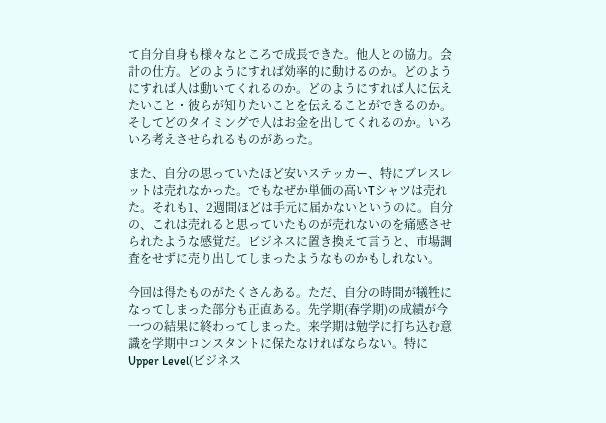て自分自身も様々なところで成長できた。他人との協力。会計の仕方。どのようにすれば効率的に動けるのか。どのようにすれば人は動いてくれるのか。どのようにすれば人に伝えたいこと・彼らが知りたいことを伝えることができるのか。そしてどのタイミングで人はお金を出してくれるのか。いろいろ考えさせられるものがあった。

また、自分の思っていたほど安いステッカー、特にブレスレットは売れなかった。でもなぜか単価の高いTシャツは売れた。それも1、2週間ほどは手元に届かないというのに。自分の、これは売れると思っていたものが売れないのを痛感させられたような感覚だ。ビジネスに置き換えて言うと、市場調査をせずに売り出してしまったようなものかもしれない。

今回は得たものがたくさんある。ただ、自分の時間が犠牲になってしまった部分も正直ある。先学期(春学期)の成績が今一つの結果に終わってしまった。来学期は勉学に打ち込む意識を学期中コンスタントに保たなければならない。特にUpper Level(ビジネス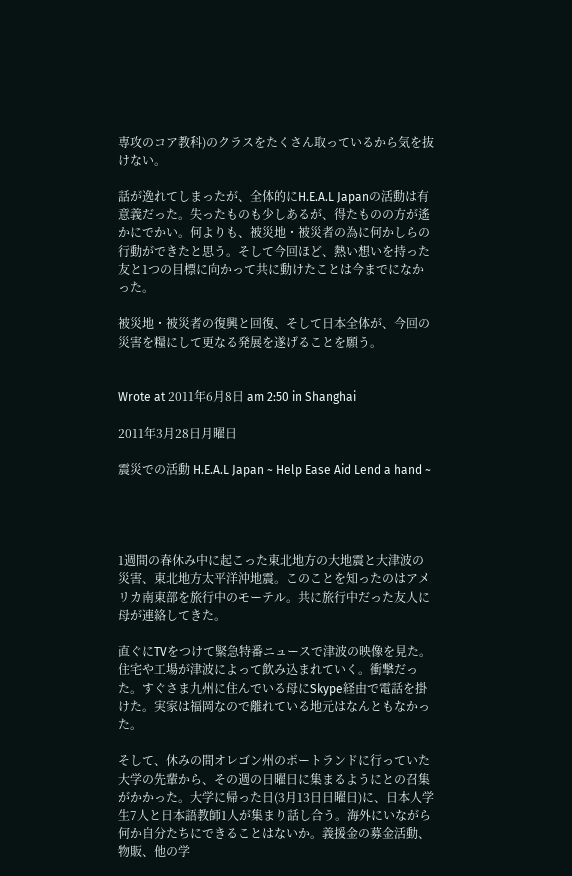専攻のコア教科)のクラスをたくさん取っているから気を抜けない。

話が逸れてしまったが、全体的にH.E.A.L Japanの活動は有意義だった。失ったものも少しあるが、得たものの方が遙かにでかい。何よりも、被災地・被災者の為に何かしらの行動ができたと思う。そして今回ほど、熱い想いを持った友と1つの目標に向かって共に動けたことは今までになかった。

被災地・被災者の復興と回復、そして日本全体が、今回の災害を糧にして更なる発展を遂げることを願う。


Wrote at 2011年6月8日 am 2:50 in Shanghai

2011年3月28日月曜日

震災での活動 H.E.A.L Japan ~ Help Ease Aid Lend a hand ~




1週間の春休み中に起こった東北地方の大地震と大津波の災害、東北地方太平洋沖地震。このことを知ったのはアメリカ南東部を旅行中のモーテル。共に旅行中だった友人に母が連絡してきた。

直ぐにTVをつけて緊急特番ニュースで津波の映像を見た。住宅や工場が津波によって飲み込まれていく。衝撃だった。すぐさま九州に住んでいる母にSkype経由で電話を掛けた。実家は福岡なので離れている地元はなんともなかった。

そして、休みの間オレゴン州のポートランドに行っていた大学の先輩から、その週の日曜日に集まるようにとの召集がかかった。大学に帰った日(3月13日日曜日)に、日本人学生7人と日本語教師1人が集まり話し合う。海外にいながら何か自分たちにできることはないか。義援金の募金活動、物販、他の学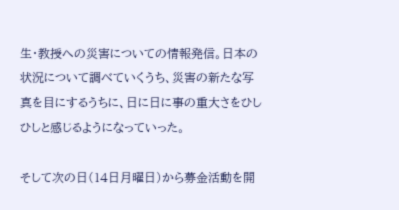生・教授への災害についての情報発信。日本の状況について調べていくうち、災害の新たな写真を目にするうちに、日に日に事の重大さをひしひしと感じるようになっていった。

そして次の日(14日月曜日)から募金活動を開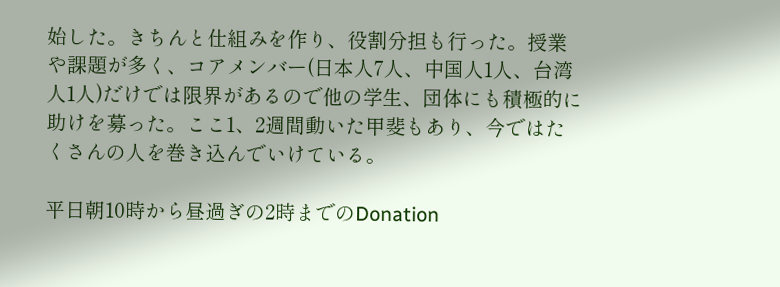始した。きちんと仕組みを作り、役割分担も行った。授業や課題が多く、コアメンバー(日本人7人、中国人1人、台湾人1人)だけでは限界があるので他の学生、団体にも積極的に助けを募った。ここ1、2週間動いた甲斐もあり、今ではたくさんの人を巻き込んでいけている。

平日朝10時から昼過ぎの2時までのDonation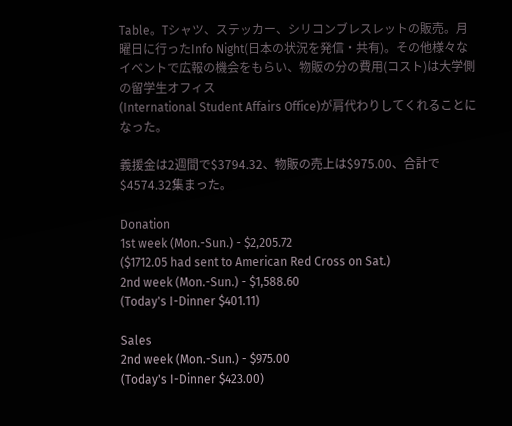Table。Tシャツ、ステッカー、シリコンブレスレットの販売。月曜日に行ったInfo Night(日本の状況を発信・共有)。その他様々なイベントで広報の機会をもらい、物販の分の費用(コスト)は大学側の留学生オフィス
(International Student Affairs Office)が肩代わりしてくれることになった。

義援金は2週間で$3794.32、物販の売上は$975.00、合計で$4574.32集まった。

Donation
1st week (Mon.-Sun.) - $2,205.72
($1712.05 had sent to American Red Cross on Sat.)
2nd week (Mon.-Sun.) - $1,588.60
(Today's I-Dinner $401.11)

Sales
2nd week (Mon.-Sun.) - $975.00
(Today's I-Dinner $423.00)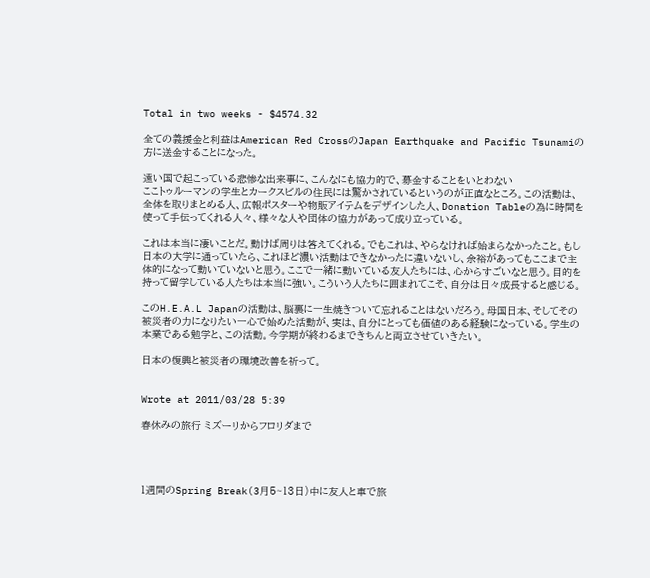Total in two weeks - $4574.32

全ての義援金と利益はAmerican Red CrossのJapan Earthquake and Pacific Tsunamiの方に送金することになった。

遠い国で起こっている悲惨な出来事に、こんなにも協力的で、募金することをいとわない
ここトゥルーマンの学生とカークスビルの住民には驚かされているというのが正直なところ。この活動は、全体を取りまとめる人、広報ポスターや物販アイテムをデザインした人、Donation Tableの為に時間を使って手伝ってくれる人々、様々な人や団体の協力があって成り立っている。

これは本当に凄いことだ。動けば周りは答えてくれる。でもこれは、やらなければ始まらなかったこと。もし日本の大学に通っていたら、これほど濃い活動はできなかったに違いないし、余裕があってもここまで主体的になって動いていないと思う。ここで一緒に動いている友人たちには、心からすごいなと思う。目的を持って留学している人たちは本当に強い。こういう人たちに囲まれてこそ、自分は日々成長すると感じる。

このH.E.A.L Japanの活動は、脳裏に一生焼きついて忘れることはないだろう。母国日本、そしてその被災者の力になりたい一心で始めた活動が、実は、自分にとっても価値のある経験になっている。学生の本業である勉学と、この活動。今学期が終わるまできちんと両立させていきたい。

日本の復興と被災者の環境改善を祈って。


Wrote at 2011/03/28 5:39

春休みの旅行 ミズーリからフロリダまで




1週間のSpring Break(3月5~13日)中に友人と車で旅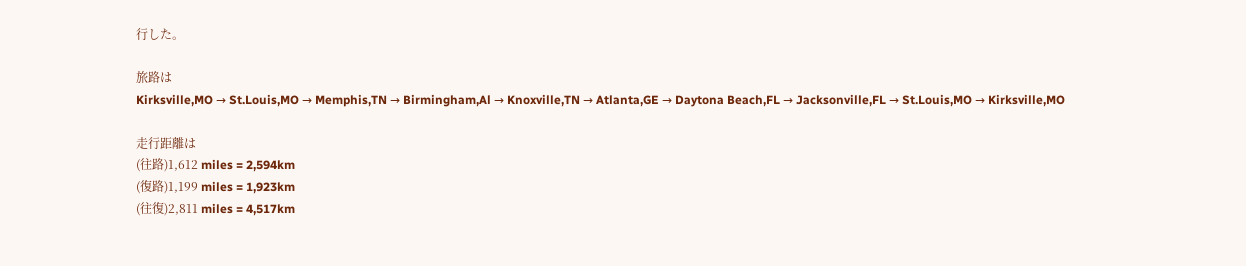行した。

旅路は
Kirksville,MO → St.Louis,MO → Memphis,TN → Birmingham,Al → Knoxville,TN → Atlanta,GE → Daytona Beach,FL → Jacksonville,FL → St.Louis,MO → Kirksville,MO

走行距離は
(往路)1,612 miles = 2,594km
(復路)1,199 miles = 1,923km
(往復)2,811 miles = 4,517km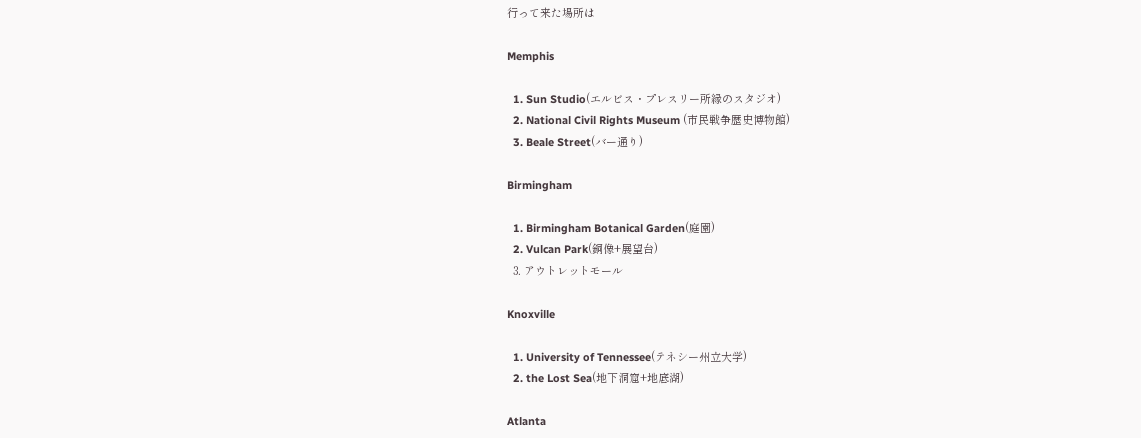行って来た場所は

Memphis

  1. Sun Studio(エルビス・プレスリー所縁のスタジオ)
  2. National Civil Rights Museum (市民戦争歴史博物館)
  3. Beale Street(バー通り)

Birmingham

  1. Birmingham Botanical Garden(庭園)
  2. Vulcan Park(銅像+展望台)
  3. アウトレットモール

Knoxville

  1. University of Tennessee(テネシー州立大学)
  2. the Lost Sea(地下洞窟+地底湖)

Atlanta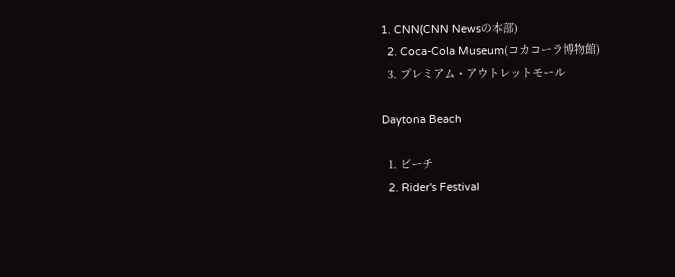1. CNN(CNN Newsの本部)
  2. Coca-Cola Museum(コカコーラ博物館)
  3. プレミアム・アウトレットモール

Daytona Beach

  1. ビーチ
  2. Rider's Festival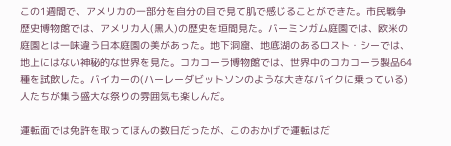この1週間で、アメリカの一部分を自分の目で見て肌で感じることができた。市民戦争歴史博物館では、アメリカ人(黒人)の歴史を垣間見た。バーミンガム庭園では、欧米の庭園とは一味違う日本庭園の美があった。地下洞窟、地底湖のあるロスト・シーでは、地上にはない神秘的な世界を見た。コカコーラ博物館では、世界中のコカコーラ製品64種を試飲した。バイカーの(ハーレーダビットソンのような大きなバイクに乗っている)人たちが集う盛大な祭りの雰囲気も楽しんだ。

運転面では免許を取ってほんの数日だったが、このおかげで運転はだ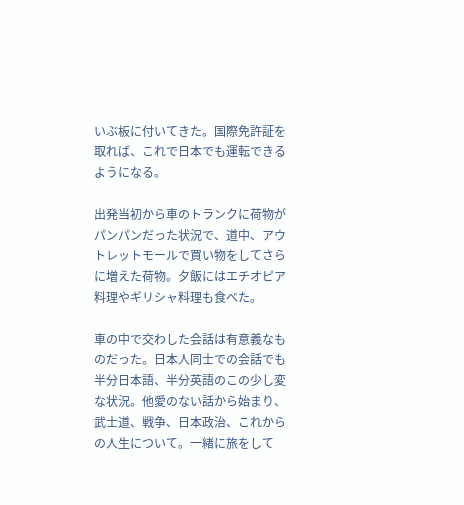いぶ板に付いてきた。国際免許証を取れば、これで日本でも運転できるようになる。

出発当初から車のトランクに荷物がパンパンだった状況で、道中、アウトレットモールで買い物をしてさらに増えた荷物。夕飯にはエチオピア料理やギリシャ料理も食べた。

車の中で交わした会話は有意義なものだった。日本人同士での会話でも半分日本語、半分英語のこの少し変な状況。他愛のない話から始まり、武士道、戦争、日本政治、これからの人生について。一緒に旅をして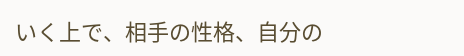いく上で、相手の性格、自分の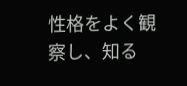性格をよく観察し、知る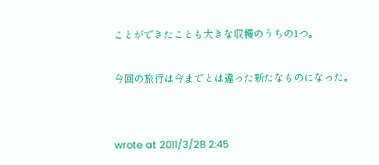ことができたことも大きな収穫のうちの1つ。

今回の旅行は今までとは違った新たなものになった。


wrote at 2011/3/28 2:45